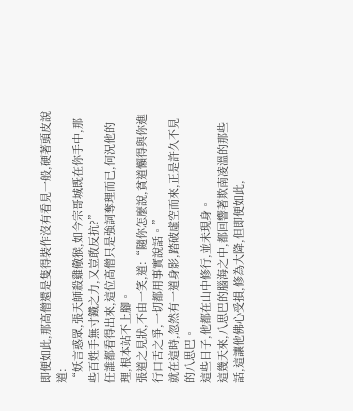即便如此,那高僧還是隻得裝作沒有看見一般,硬著頭皮說道:
“妖言惑眾,張天師殺雞儆猴,如今宗哥城既在你手中,那些百姓手無寸鐵之力,又豈敢反抗?”
任誰都看得出來,這位高僧只是強詞奪理而已,何況他的理,根本站不上腳。
張道之見狀,不由一笑,道:“隨你怎麼說,貧道懶得與你進行口舌之爭,一切都用事實說話。”
就在這時,忽然有一道身影,踏破虛空而來,正是許久不見的八思巴。
這些日子,他都在山中修行,並未現身。
這幾天來,八思巴的腦海之中,都回響著欺南凌溫的那些話,這讓他佛心受損,修為大降,但即便如此,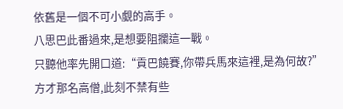依舊是一個不可小覷的高手。
八思巴此番過來,是想要阻攔這一戰。
只聽他率先開口道:“貢巴饒賽,你帶兵馬來這裡,是為何故?”
方才那名高僧,此刻不禁有些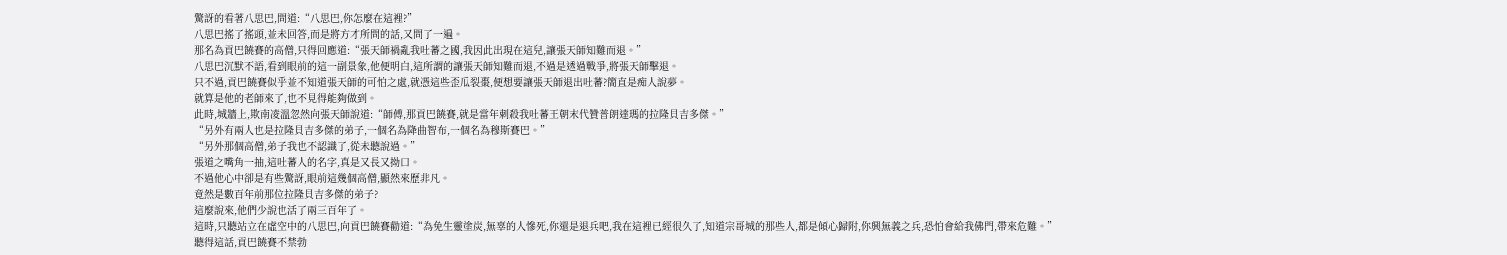驚訝的看著八思巴,問道:“八思巴,你怎麼在這裡?”
八思巴搖了搖頭,並未回答,而是將方才所問的話,又問了一遍。
那名為貢巴饒賽的高僧,只得回應道:“張天師禍亂我吐蕃之國,我因此出現在這兒,讓張天師知難而退。”
八思巴沉默不語,看到眼前的這一副景象,他便明白,這所謂的讓張天師知難而退,不過是透過戰爭,將張天師擊退。
只不過,貢巴饒賽似乎並不知道張天師的可怕之處,就憑這些歪瓜裂棗,便想要讓張天師退出吐蕃?簡直是痴人說夢。
就算是他的老師來了,也不見得能夠做到。
此時,城牆上,欺南凌溫忽然向張天師說道:“師傅,那貢巴饒賽,就是當年刺殺我吐蕃王朝末代贊普朗達瑪的拉隆貝吉多傑。”
“另外有兩人也是拉隆貝吉多傑的弟子,一個名為降曲智布,一個名為穆斯賽巴。”
“另外那個高僧,弟子我也不認識了,從未聽說過。”
張道之嘴角一抽,這吐蕃人的名字,真是又長又拗口。
不過他心中卻是有些驚訝,眼前這幾個高僧,顯然來歷非凡。
竟然是數百年前那位拉隆貝吉多傑的弟子?
這麼說來,他們少說也活了兩三百年了。
這時,只聽站立在虛空中的八思巴,向貢巴饒賽勸道:“為免生靈塗炭,無辜的人慘死,你還是退兵吧,我在這裡已經很久了,知道宗哥城的那些人,都是傾心歸附,你興無義之兵,恐怕會給我佛門,帶來危難。”
聽得這話,貢巴饒賽不禁勃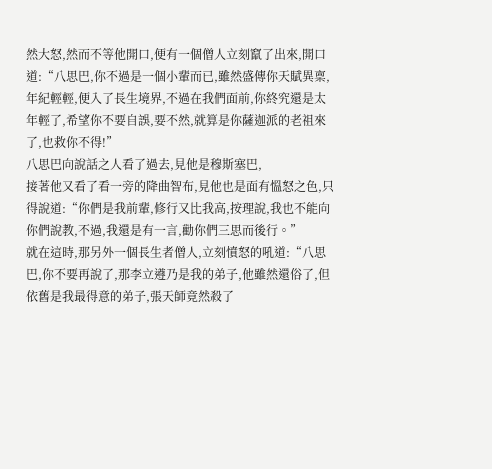然大怒,然而不等他開口,便有一個僧人立刻竄了出來,開口道:“八思巴,你不過是一個小輩而已,雖然盛傳你天賦異稟,年紀輕輕,便入了長生境界,不過在我們面前,你終究還是太年輕了,希望你不要自誤,要不然,就算是你薩迦派的老祖來了,也救你不得!”
八思巴向說話之人看了過去,見他是穆斯塞巴,
接著他又看了看一旁的降曲智布,見他也是面有慍怒之色,只得說道:“你們是我前輩,修行又比我高,按理說,我也不能向你們說教,不過,我還是有一言,勸你們三思而後行。”
就在這時,那另外一個長生者僧人,立刻憤怒的吼道:“八思巴,你不要再說了,那李立遵乃是我的弟子,他雖然還俗了,但依舊是我最得意的弟子,張天師竟然殺了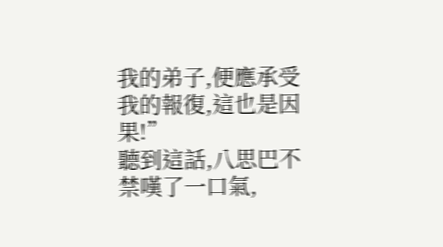我的弟子,便應承受我的報復,這也是因果!”
聽到這話,八思巴不禁嘆了一口氣,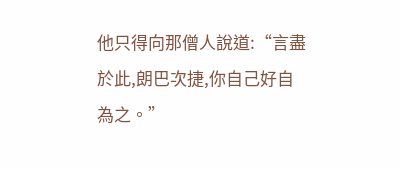他只得向那僧人說道:“言盡於此,朗巴次捷,你自己好自為之。”